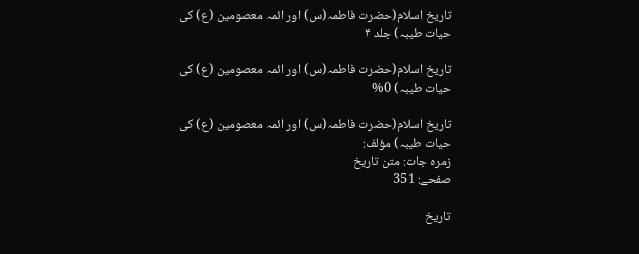تاريخ اسلام(حضرت فاطمہ(س) اور ائمہ معصومين (ع) كى حيات طيبہ) جلد ۴

تاريخ اسلام(حضرت فاطمہ(س) اور ائمہ معصومين (ع) كى حيات طيبہ) 0%

تاريخ اسلام(حضرت فاطمہ(س) اور ائمہ معصومين (ع) كى حيات طيبہ) مؤلف:
زمرہ جات: متن تاریخ
صفحے: 351

تاريخ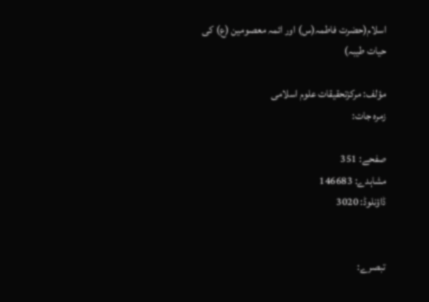اسلام(حضرت فاطمہ(س) اور ائمہ معصومين (ع) كى حيات طيبہ)

مؤلف: مرکزتحقیقات علوم اسلامی
زمرہ جات:

صفحے: 351
مشاہدے: 146683
ڈاؤنلوڈ: 3020


تبصرے: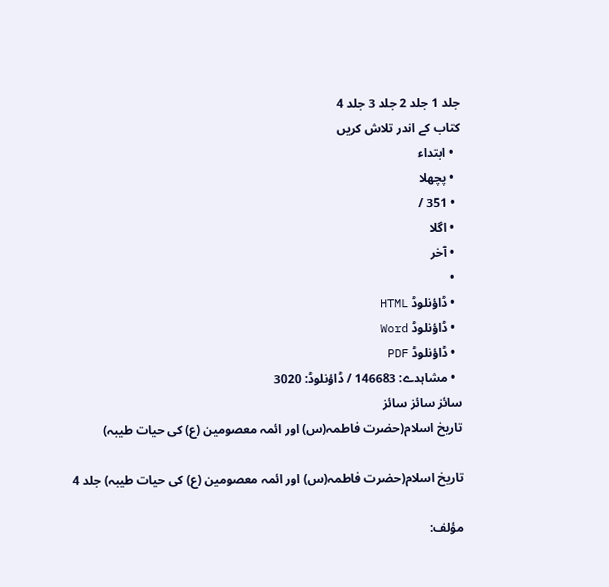جلد 1 جلد 2 جلد 3 جلد 4
کتاب کے اندر تلاش کریں
  • ابتداء
  • پچھلا
  • 351 /
  • اگلا
  • آخر
  •
  • ڈاؤنلوڈ HTML
  • ڈاؤنلوڈ Word
  • ڈاؤنلوڈ PDF
  • مشاہدے: 146683 / ڈاؤنلوڈ: 3020
سائز سائز سائز
تاريخ اسلام(حضرت فاطمہ(س) اور ائمہ معصومين (ع) كى حيات طيبہ)

تاريخ اسلام(حضرت فاطمہ(س) اور ائمہ معصومين (ع) كى حيات طيبہ) جلد 4

مؤلف: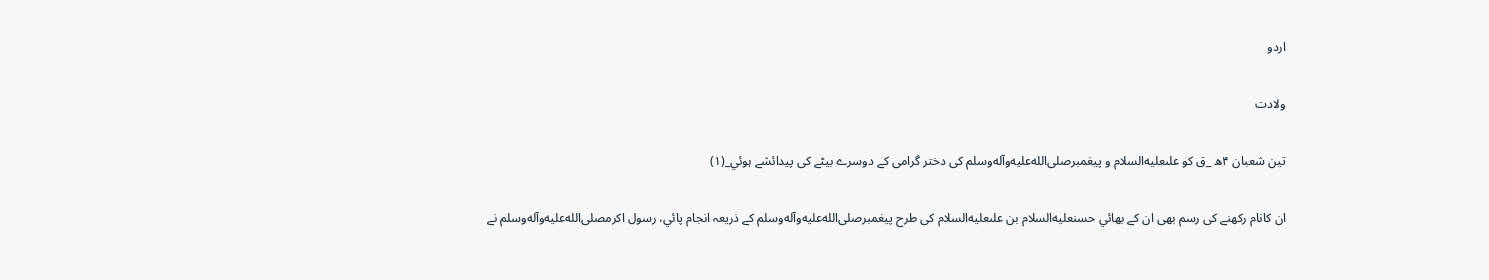اردو

ولادت

تين شعبان ۴ھ _ق كو علىعليه‌السلام و پيغمبرصلى‌الله‌عليه‌وآله‌وسلم كى دختر گرامى كے دوسرے بيٹے كى پيدائشے ہوئي_(۱)

ان كانام ركھنے كى رسم بھى ان كے بھائي حسنعليه‌السلام بن علىعليه‌السلام كى طرح پيغمبرصلى‌الله‌عليه‌وآله‌وسلم كے ذريعہ انجام پائي، رسول اكرمصلى‌الله‌عليه‌وآله‌وسلم نے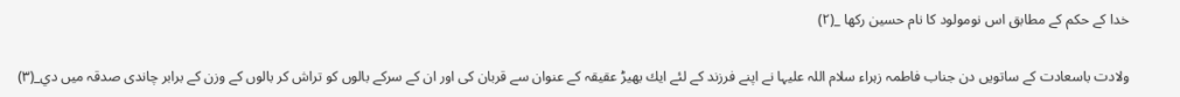خدا كے حكم كے مطابق اس نومولود كا نام حسين ركھا _(۲)

ولادت باسعادت كے ساتويں دن جناب فاطمہ زہراء سلام اللہ عليہا نے اپنے فرزند كے لئے ايك بھيڑ عقيقہ كے عنوان سے قربان كى اور ان كے سركے بالوں كو تراش كر بالوں كے وزن كے برابر چاندى صدقہ ميں دي_(۳)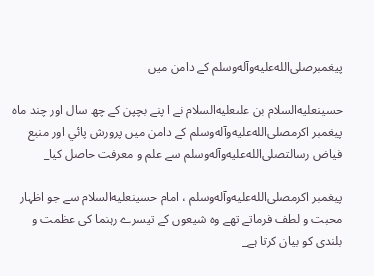پيغمبرصلى‌الله‌عليه‌وآله‌وسلم كے دامن ميں

حسينعليه‌السلام بن علىعليه‌السلام نے ا پنے بچپن كے چھ سال اور چند ماہ پيغمبر اكرمصلى‌الله‌عليه‌وآله‌وسلم كے دامن ميں پرورش پائي اور منبع فياض رسالتصلى‌الله‌عليه‌وآله‌وسلم سے علم و معرفت حاصل كيا_

پيغمبر اكرمصلى‌الله‌عليه‌وآله‌وسلم ، امام حسينعليه‌السلام سے جو اظہار محبت و لطف فرماتے تھے وہ شيعوں كے تيسرے رہنما كى عظمت و بلندى كو بيان كرتا ہے_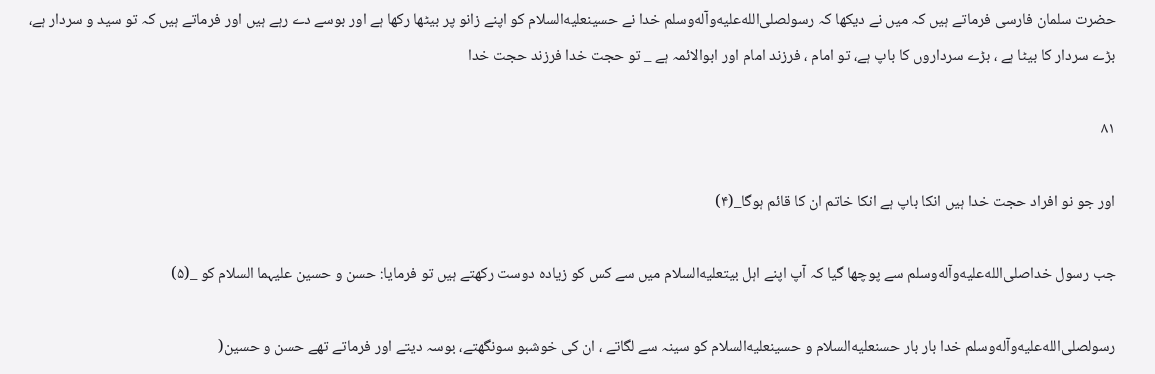حضرت سلمان فارسى فرماتے ہيں كہ ميں نے ديكھا كہ رسولصلى‌الله‌عليه‌وآله‌وسلم خدا نے حسينعليه‌السلام كو اپنے زانو پر بيٹھا ركھا ہے اور بوسے دے رہے ہيں اور فرماتے ہيں كہ تو سيد و سردار ہے، بڑے سردار كا بيٹا ہے ، بڑے سرداروں كا باپ ہے، تو امام ، فرزند امام اور ابوالائمہ ہے _ تو حجت خدا فرزند حجت خدا

۸۱

اور جو نو افراد حجت خدا ہيں انكا باپ ہے انكا خاتم ان كا قائم ہوگا_(۴)

جب رسول خداصلى‌الله‌عليه‌وآله‌وسلم سے پوچھا گيا كہ آپ اپنے اہل بيتعليه‌السلام ميں سے كس كو زيادہ دوست ركھتے ہيں تو فرمايا: حسن و حسين عليہما السلام كو _(۵)

رسولصلى‌الله‌عليه‌وآله‌وسلم خدا بار بار حسنعليه‌السلام و حسينعليه‌السلام كو سينہ سے لگاتے ، ان كى خوشبو سونگھتے، بوسہ ديتے اور فرماتے تھے حسن و حسين(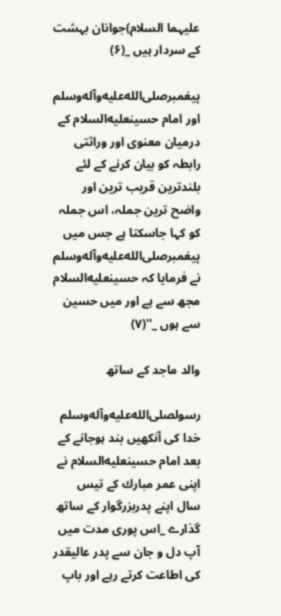عليہما السلام)جوانان بہشت كے سردار ہيں _(۶)

پيغمبرصلى‌الله‌عليه‌وآله‌وسلم اور امام حسينعليه‌السلام كے درميان معنوى اور وراثتى رابطہ كو بيان كرنے كے لئے بلندترين قريب ترين اور واضح ترين جملہ، اس جملہ كو كہا جاسكتا ہے جس ميں پيغمبرصلى‌الله‌عليه‌وآله‌وسلم نے فرمايا كہ حسينعليه‌السلام مجھ سے ہے اور ميں حسين سے ہوں _''(۷)

والد ماجد كے ساتھ

رسولصلى‌الله‌عليه‌وآله‌وسلم خدا كى آنكھيں بند ہوجانے كے بعد امام حسينعليه‌السلام نے اپنى عمر مبارك كے تيس سال اپنے پدربزرگوار كے ساتھ گذارے _اس پورى مدت ميں آپ دل و جان سے پدر عاليقدر كى اطاعت كرتے رہے اور باپ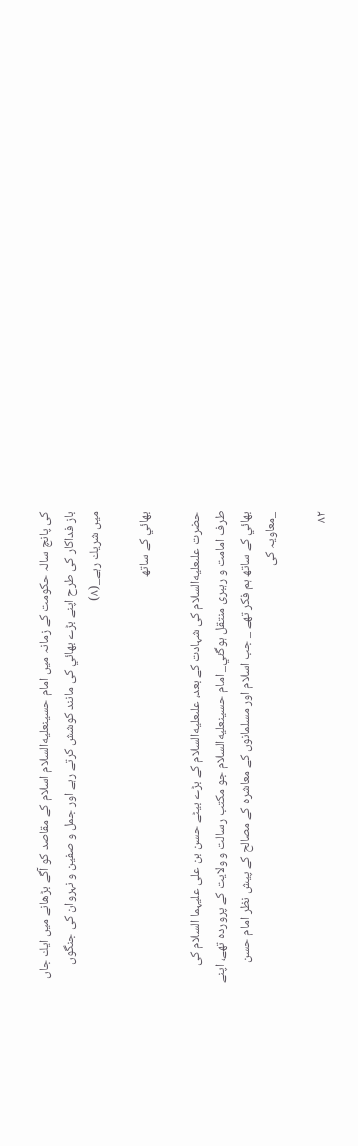كى پانچ سالہ حكومت كے زمانہ ميں امام حسينعليه‌السلام اسلام كے مقاصد كو آگے بڑھانے ميں ايك جاں باز فداكار كى طرح اپنے بڑے بھائي كى مانند كوشش كرتے رہے اور جمل و صفين و نہروان كى جنگوں ميں شريك رہے_(۸)

بھائي كے ساتھ

حضرت علىعليه‌السلام كى شہادت كے بعد، علىعليه‌السلام كے بڑے بيٹے حسن بن على عليہما السلام كى طرف امامت و رہبرى منتقل ہوگئي_ امام حسينعليه‌السلام جو مكتب رسالت و ولايت كے پروردہ تھے، اپنے بھائي كے ساتھ ہم فكر تھے _ جب اسلام اور مسلمانوں كے معاشرہ كے مصالح كے پيش نظر امام حسن _معاويہ كى

۸۲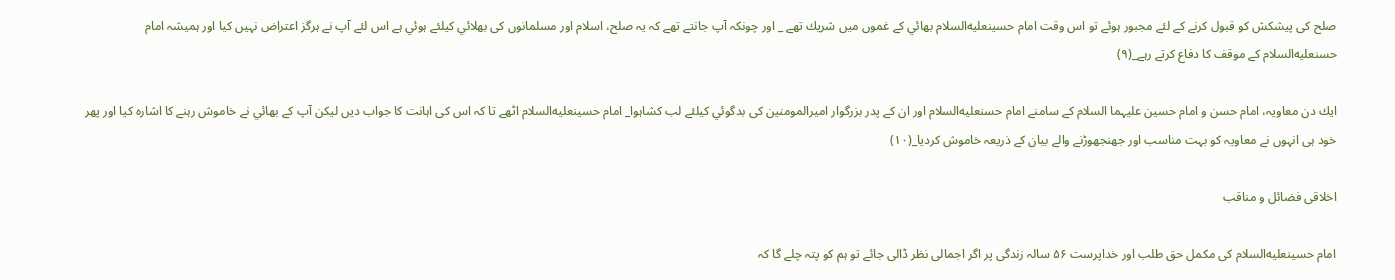صلح كى پيشكش كو قبول كرنے كے لئے مجبور ہوئے تو اس وقت امام حسينعليه‌السلام بھائي كے غموں ميں شريك تھے _ اور چونكہ آپ جانتے تھے كہ يہ صلح، اسلام اور مسلمانوں كى بھلائي كيلئے ہوئي ہے اس لئے آپ نے ہرگز اعتراض نہيں كيا اور ہميشہ امام حسنعليه‌السلام كے موقف كا دفاع كرتے رہے_(۹)

ايك دن معاويہ، امام حسن و امام حسين عليہما السلام كے سامنے امام حسنعليه‌السلام اور ان كے پدر بزرگوار اميرالمومنين كى بدگوئي كيلئے لب كشاہوا_ امام حسينعليه‌السلام اٹھے تا كہ اس كى اہانت كا جواب ديں ليكن آپ كے بھائي نے خاموش رہنے كا اشارہ كيا اور پھر خود ہى انہوں نے معاويہ كو بہت مناسب اور جھنجھوڑنے والے بيان كے ذريعہ خاموش كرديا_(۱۰)

اخلاقى فضائل و مناقب

امام حسينعليه‌السلام كى مكمل حق طلب اور خداپرست ۵۶ سالہ زندگى پر اگر اجمالى نظر ڈالى جائے تو ہم كو پتہ چلے گا كہ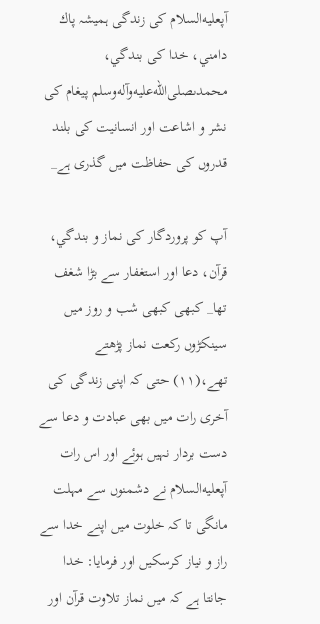آپعليه‌السلام كى زندگى ہميشہ پاك دامني، خدا كى بندگي، محمدىصلى‌الله‌عليه‌وآله‌وسلم پيغام كى نشر و اشاعت اور انسانيت كى بلند قدروں كى حفاظت ميں گذرى ہے_

آپ كو پروردگار كى نماز و بندگي، قرآن، دعا اور استغفار سے بڑا شغف تھا_ كبھى كبھى شب و روز ميں سينكڑوں ركعت نماز پڑھتے تھے،(۱۱) حتى كہ اپنى زندگى كى آخرى رات ميں بھى عبادت و دعا سے دست بردار نہيں ہوئے اور اس رات آپعليه‌السلام نے دشمنوں سے مہلت مانگى تا كہ خلوت ميں اپنے خدا سے راز و نياز كرسكيں اور فرمايا: خدا جانتا ہے كہ ميں نماز تلاوت قرآن اور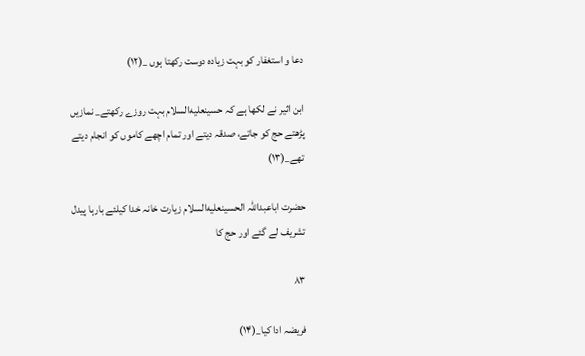دعا و استغفار كو بہت زيادہ دوست ركھتا ہوں _(۱۲)

ابن اثير نے لكھا ہے كہ حسينعليه‌السلام بہت روزے ركھتے_ نمازيں پڑھتے حج كو جاتے، صدقہ ديتے اور تمام اچھے كاموں كو انجام ديتے تھے_(۱۳)

حضرت اباعبداللہ الحسينعليه‌السلام زيارت خانہ خدا كيلئے بارہا پيدل تشريف لے گئے اور حج كا

۸۳

فريضہ ادا كيا_(۱۴)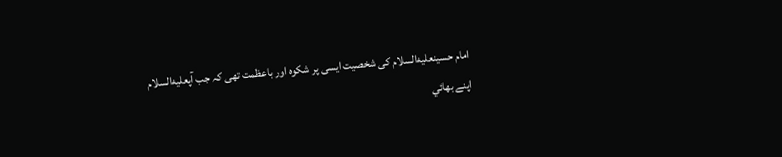امام حسينعليه‌السلام كى شخصيت ايسى پر شكوہ اور باعظمت تھى كہ جب آپعليه‌السلام اپنے بھائي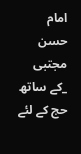امام حسن مجتبى _كے ساتھ حج كے لئے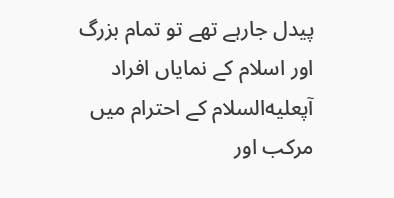پيدل جارہے تھے تو تمام بزرگ اور اسلام كے نماياں افراد آپعليه‌السلام كے احترام ميں مركب اور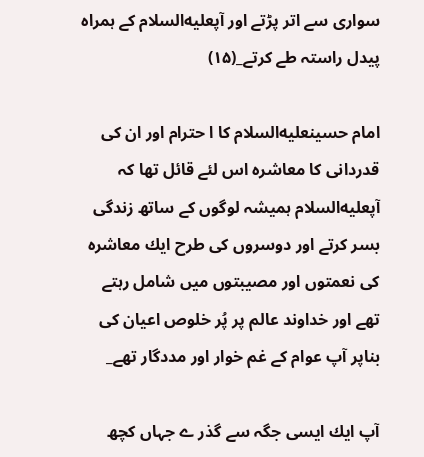سوارى سے اتر پڑتے اور آپعليه‌السلام كے ہمراہ پيدل راستہ طے كرتے_(۱۵)

امام حسينعليه‌السلام كا ا حترام اور ان كى قدردانى كا معاشرہ اس لئے قائل تھا كہ آپعليه‌السلام ہميشہ لوگوں كے ساتھ زندگى بسر كرتے اور دوسروں كى طرح ايك معاشرہ كى نعمتوں اور مصيبتوں ميں شامل رہتے تھے اور خداوند عالم پر پُر خلوص اعيان كى بناپر آپ عوام كے غم خوار اور مددگار تھے_

آپ ايك ايسى جگہ سے گذر ے جہاں كچھ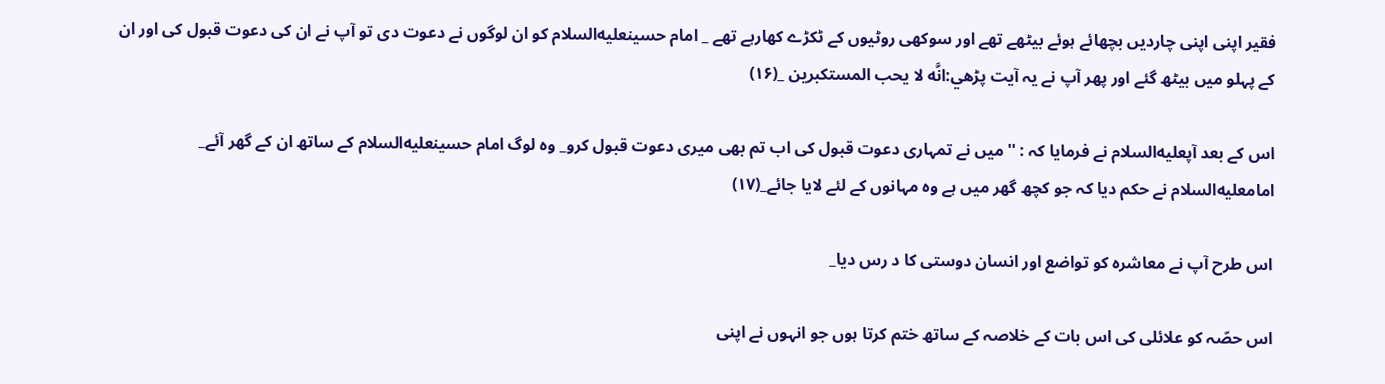فقير اپنى اپنى چارديں بچھائے ہوئے بيٹھے تھے اور سوكھى روٹيوں كے ٹكڑے كھارہے تھے _ امام حسينعليه‌السلام كو ان لوگوں نے دعوت دى تو آپ نے ان كى دعوت قبول كى اور ان كے پہلو ميں بيٹھ گئے اور پھر آپ نے يہ آيت پڑھي:انَّه لا يحب المستكبرين _(۱۶)

اس كے بعد آپعليه‌السلام نے فرمايا كہ : '' ميں نے تمہارى دعوت قبول كى اب تم بھى ميرى دعوت قبول كرو_ وہ لوگ امام حسينعليه‌السلام كے ساتھ ان كے گھر آئے_ امامعليه‌السلام نے حكم ديا كہ جو كچھ گھر ميں ہے وہ مہانوں كے لئے لايا جائے_(۱۷)

اس طرح آپ نے معاشرہ كو تواضع اور انسان دوستى كا د رس ديا_

اس حصّہ كو علائلى كى اس بات كے خلاصہ كے ساتھ ختم كرتا ہوں جو انہوں نے اپنى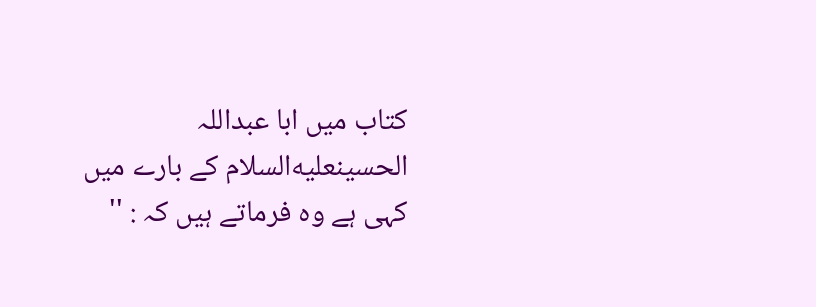كتاب ميں ابا عبداللہ الحسينعليه‌السلام كے بارے ميں كہى ہے وہ فرماتے ہيں كہ : ''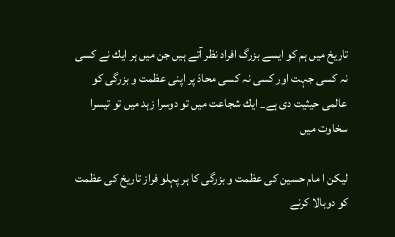تاريخ ميں ہم كو ايسے بزرگ افراد نظر آتے ہيں جن ميں ہر ايك نے كسى نہ كسى جہت اور كسى نہ كسى محاذ پر اپنى عظمت و بزرگى كو عالمى حيثيت دى ہے_ ايك شجاعت ميں تو دوسرا زہد ميں تو تيسرا سخاوت ميں

ليكن ا مام حسين كى عظمت و بزرگى كا ہر پہلو فراز تاريخ كى عظمت كو دوبالا كرنے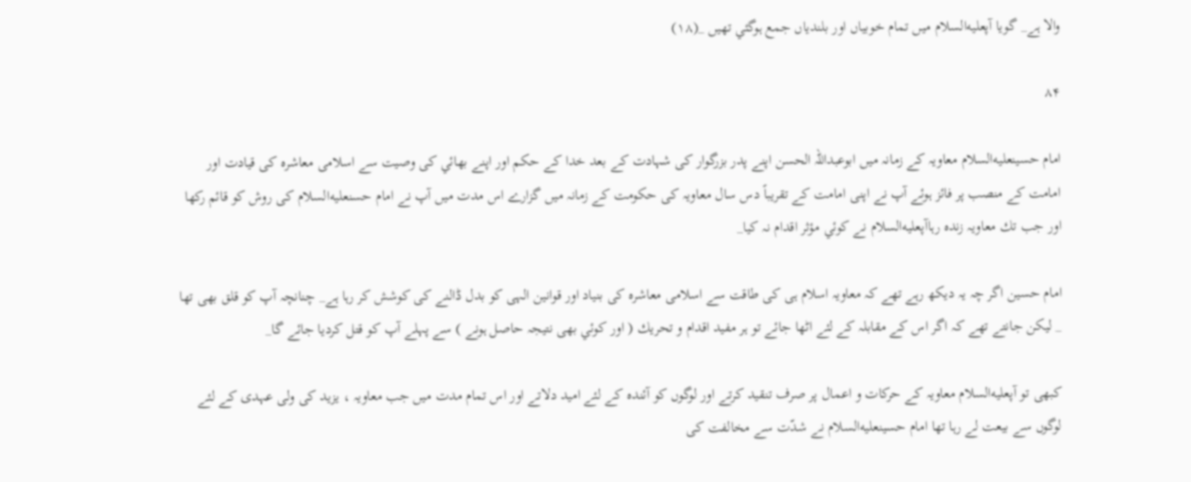والا ہے_ گويا آپعليه‌السلام ميں تمام خوبياں اور بلندياں جمع ہوگئي تھيں _(۱۸)

۸۴

امام حسينعليه‌السلام معاويہ كے زمانہ ميں ابوعبداللہ الحسن اپنے پدر بزرگوار كى شہادت كے بعد خدا كے حكم اور اپنے بھائي كى وصيت سے اسلامى معاشرہ كى قيادت اور امامت كے منصب پر فائز ہوئے آپ نے اپنى امامت كے تقريباً دس سال معاويہ كى حكومت كے زمانہ ميں گزارے اس مدت ميں آپ نے امام حسنعليه‌السلام كى روش كو قائم ركھا اور جب تك معاويہ زندہ رہاآپعليه‌السلام نے كوئي مؤثر اقدام نہ كيا_

امام حسين اگر چہ يہ ديكھ رہے تھے كہ معاويہ اسلام ہى كى طاقت سے اسلامى معاشرہ كى بنياد اور قوانين الہى كو بدل ڈالنے كى كوشش كر رہا ہے_ چنانچہ آپ كو قلق بھى تھا _ ليكن جانتے تھے كہ اگر اس كے مقابلہ كے لئے اٹھا جائے تو ہر مفيد اقدام و تحريك ( اور كوئي بھى نتيجہ حاصل ہونے ) سے پہلے آپ كو قتل كرديا جائے گا_

كبھى تو آپعليه‌السلام معاويہ كے حركات و اعمال پر صرف تنقيد كرتے اور لوگوں كو آئندہ كے لئے اميد دلاتے اور اس تمام مدت ميں جب معاويہ ، يزيد كى ولى عہدى كے لئے لوگوں سے بيعت لے رہا تھا امام حسينعليه‌السلام نے شدّت سے مخالفت كى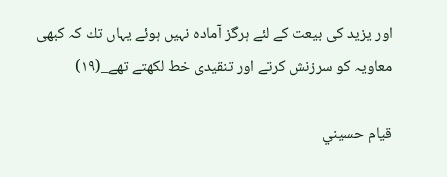اور يزيد كى بيعت كے لئے ہرگز آمادہ نہيں ہوئے يہاں تك كہ كبھى معاويہ كو سرزنش كرتے اور تنقيدى خط لكھتے تھے_(۱۹)

قيام حسيني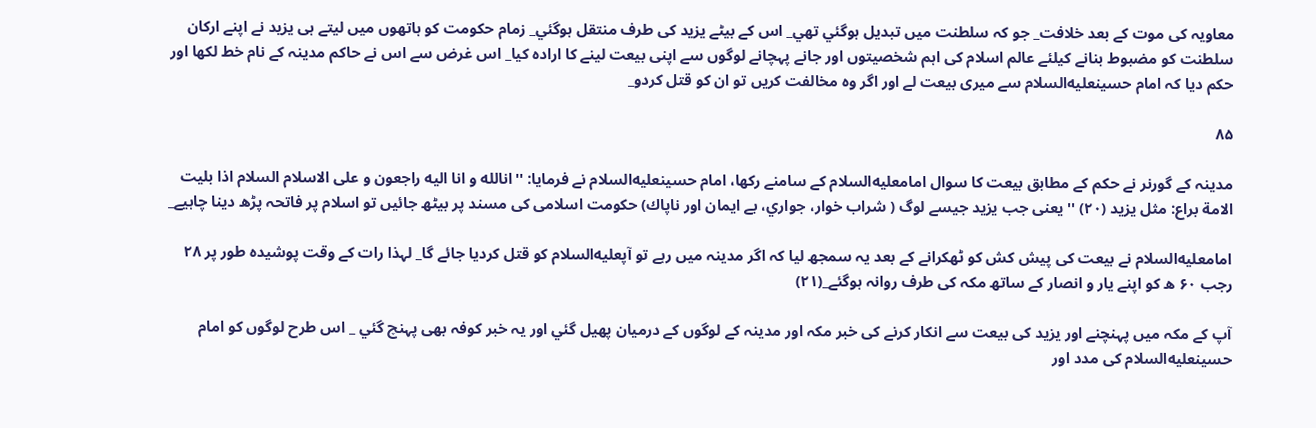معاويہ كى موت كے بعد خلافت_ جو كہ سلطنت ميں تبديل ہوگئي تھي_ اس كے بيٹے يزيد كى طرف منتقل ہوگئي_ زمام حكومت كو ہاتھوں ميں ليتے ہى يزيد نے اپنے اركان سلطنت كو مضبوط بنانے كيلئے عالم اسلام كى اہم شخصيتوں اور جانے پہچانے لوگوں سے اپنى بيعت لينے كا ارادہ كيا_ اس غرض سے اس نے حاكم مدينہ كے نام خط لكھا اور حكم ديا كہ امام حسينعليه‌السلام سے ميرى بيعت لے اور اگر وہ مخالفت كريں تو ان كو قتل كردو_

۸۵

مدينہ كے گورنر نے حكم كے مطابق بيعت كا سوال امامعليه‌السلام كے سامنے ركھا، امام حسينعليه‌السلام نے فرمايا: ''انالله و انا اليه راجعون و على الاسلام السلام اذا بليت الامة براع: مثل يزيد (۲۰) '' يعنى جب يزيد جيسے لوگ ( شراب خوار، جواري، بے ايمان اور ناپاك) حكومت اسلامى كى مسند پر بيٹھ جائيں تو اسلام پر فاتحہ پڑھ دينا چاہيے_

امامعليه‌السلام نے بيعت كى پيش كش كو ٹھكرانے كے بعد يہ سمجھ ليا كہ اگر مدينہ ميں رہے تو آپعليه‌السلام كو قتل كرديا جائے گا_ لہذا رات كے وقت پوشيدہ طور پر ۲۸ رجب ۶۰ ھ كو اپنے يار و انصار كے ساتھ مكہ كى طرف روانہ ہوگئے_(۲۱)

آپ كے مكہ ميں پہنچنے اور يزيد كى بيعت سے انكار كرنے كى خبر مكہ اور مدينہ كے لوگوں كے درميان پھيل گئي اور يہ خبر كوفہ بھى پہنچ گئي _ اس طرح لوگوں كو امام حسينعليه‌السلام كى مدد اور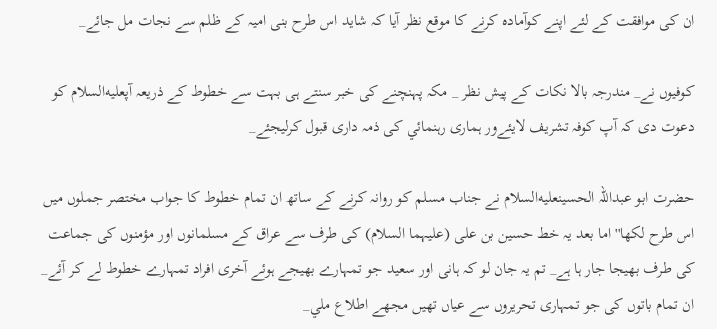ان كى موافقت كے لئے اپنے كوآمادہ كرنے كا موقع نظر آيا كہ شايد اس طرح بنى اميہ كے ظلم سے نجات مل جائے_

كوفيوں نے_ مندرجہ بالا نكات كے پيش نظر _ مكہ پہنچنے كى خبر سنتے ہى بہت سے خطوط كے ذريعہ آپعليه‌السلام كو دعوت دى كہ آپ كوفہ تشريف لايئےور ہمارى رہنمائي كى ذمہ دارى قبول كرليجئے_

حضرت ابو عبداللہ الحسينعليه‌السلام نے جناب مسلم كو روانہ كرنے كے ساتھ ان تمام خطوط كا جواب مختصر جملوں ميں اس طرح لكھا'' اما بعد يہ خط حسين بن على (عليہما السلام) كى طرف سے عراق كے مسلمانوں اور مؤمنوں كى جماعت كى طرف بھيجا جار ہا ہے_ تم يہ جان لو كہ ہانى اور سعيد جو تمہارے بھيجے ہوئے آخرى افراد تمہارے خطوط لے كر آئے_ ان تمام باتوں كى جو تمہارى تحريروں سے عياں تھيں مجھے اطلاع ملي_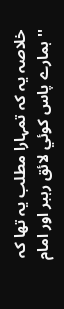خلاصہ يہ كہ تمہارا مطلب يہ تھا كہ '' ہمارے پاس كوئي لائق رہبر اور امام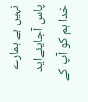نہيں ہے ہمارے پاس آجايئےايد خدا ہم كو آپ كے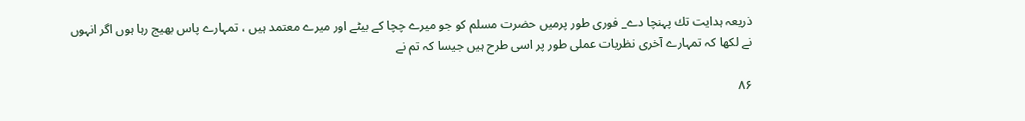ذريعہ ہدايت تك پہنچا دے_ فورى طور پرميں حضرت مسلم كو جو ميرے چچا كے بيٹے اور ميرے معتمد ہيں ، تمہارے پاس بھيج رہا ہوں اگر انہوں نے لكھا كہ تمہارے آخرى نظريات عملى طور پر اسى طرح ہيں جيسا كہ تم نے

۸۶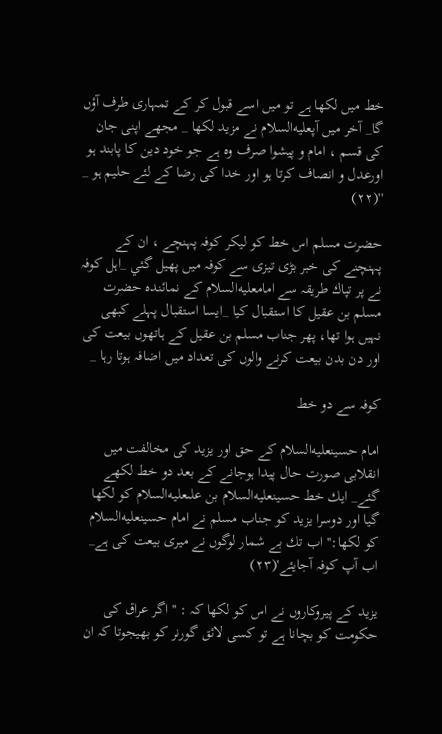خط ميں لكھا ہے تو ميں اسے قبول كر كے تمہارى طرف آؤں گا_ آخر ميں آپعليه‌السلام نے مزيد لكھا _ مجھے اپنى جان كى قسم ، امام و پيشوا صرف وہ ہے جو خود دين كا پابند ہو اورعدل و انصاف كرتا ہو اور خدا كى رضا كے لئے حليم ہو _ ''(۲۲)

حضرت مسلم اس خط كو ليكر كوفہ پہنچے ، ان كے پہنچنے كى خبر بڑى تيزى سے كوفہ ميں پھيل گئي _اہل كوفہ نے پر تپاك طريقہ سے امامعليه‌السلام كے نمائندہ حضرت مسلم بن عقيل كا استقبال كيا _ايسا استقبال پہلے كبھى نہيں ہوا تھا، پھر جناب مسلم بن عقيل كے ہاتھوں بيعت كى اور دن بدن بيعت كرنے والوں كى تعداد ميں اضافہ ہوتا رہا _

كوفہ سے دو خط

امام حسينعليه‌السلام كے حق اور يزيد كى مخالفت ميں انقلابى صورت حال پيدا ہوجانے كے بعد دو خط لكھے گئے_ ايك خط حسينعليه‌السلام بن علىعليه‌السلام كو لكھا گيا اور دوسرا يزيد كو جناب مسلم نے امام حسينعليه‌السلام كو لكھا:'' اب تك بے شمار لوگوں نے ميرى بيعت كى ہے_ اب آپ كوفہ آجايئے'(۲۳)

يزيد كے پيروكاروں نے اس كو لكھا كہ : '' اگر عراق كى حكومت كو بچانا ہے تو كسى لائق گورنر كو بھيجوتا كہ ان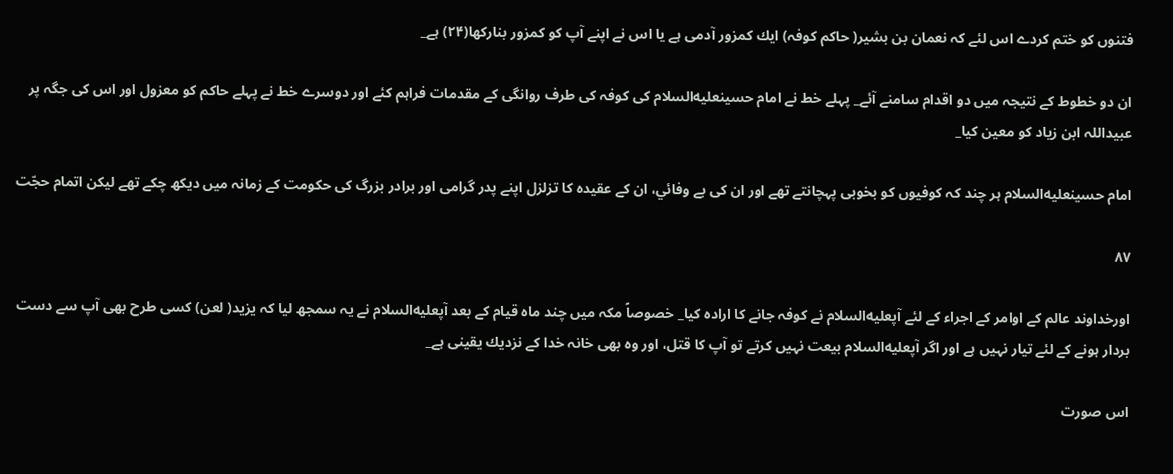فتنوں كو ختم كردے اس لئے كہ نعمان بن بشير( حاكم كوفہ) ايك كمزور آدمى ہے يا اس نے اپنے آپ كو كمزور بناركھا(۲۴) ہے_

ان دو خطوط كے نتيجہ ميں دو اقدام سامنے آئے_ پہلے خط نے امام حسينعليه‌السلام كى كوفہ كى طرف روانگى كے مقدمات فراہم كئے اور دوسرے خط نے پہلے حاكم كو معزول اور اس كى جگہ پر عبيداللہ ابن زياد كو معين كيا_

امام حسينعليه‌السلام ہر چند كہ كوفيوں كو بخوبى پہچانتے تھے اور ان كى بے وفائي، ان كے عقيدہ كا تزلزل اپنے پدر گرامى اور برادر بزرگ كى حكومت كے زمانہ ميں ديكھ چكے تھے ليكن اتمام حجّت

۸۷

اورخداوند عالم كے اوامر كے اجراء كے لئے آپعليه‌السلام نے كوفہ جانے كا ارادہ كيا_ خصوصاً مكہ ميں چند ماہ قيام كے بعد آپعليه‌السلام نے يہ سمجھ ليا كہ يزيد( لعن) كسى طرح بھى آپ سے دست بردار ہونے كے لئے تيار نہيں ہے اور اگر آپعليه‌السلام بيعت نہيں كرتے تو آپ كا قتل، اور وہ بھى خانہ خدا كے نزديك يقينى ہے_

اس صورت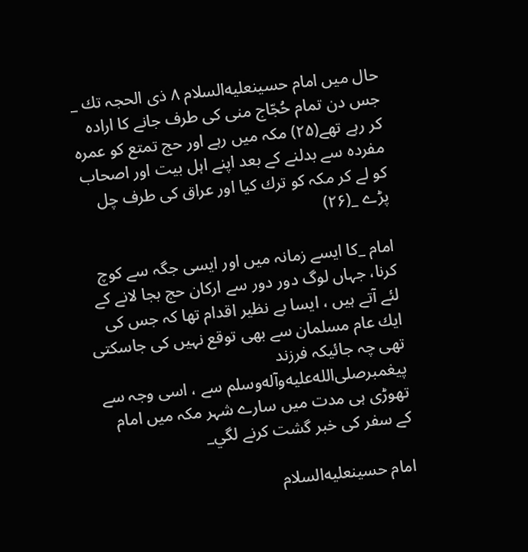حال ميں امام حسينعليه‌السلام ۸ ذى الحجہ تك _ جس دن تمام حُجّاج منى كى طرف جانے كا ارادہ كر رہے تھے(۲۵) مكہ ميں رہے اور حج تمتع كو عمرہ مفردہ سے بدلنے كے بعد اپنے اہل بيت اور اصحاب كو لے كر مكہ كو ترك كيا اور عراق كى طرف چل پڑے _(۲۶)

امام _كا ايسے زمانہ ميں اور ايسى جگہ سے كوچ كرنا، جہاں لوگ دور دور سے اركان حج بجا لانے كے لئے آتے ہيں ، ايسا بے نظير اقدام تھا كہ جس كى ايك عام مسلمان سے بھى توقع نہيں كى جاسكتى تھى چہ جائيكہ فرزند پيغمبرصلى‌الله‌عليه‌وآله‌وسلم سے ، اسى وجہ سے تھوڑى ہى مدت ميں سارے شہر مكہ ميں امام كے سفر كى خبر گشت كرنے لگي_

امام حسينعليه‌السلام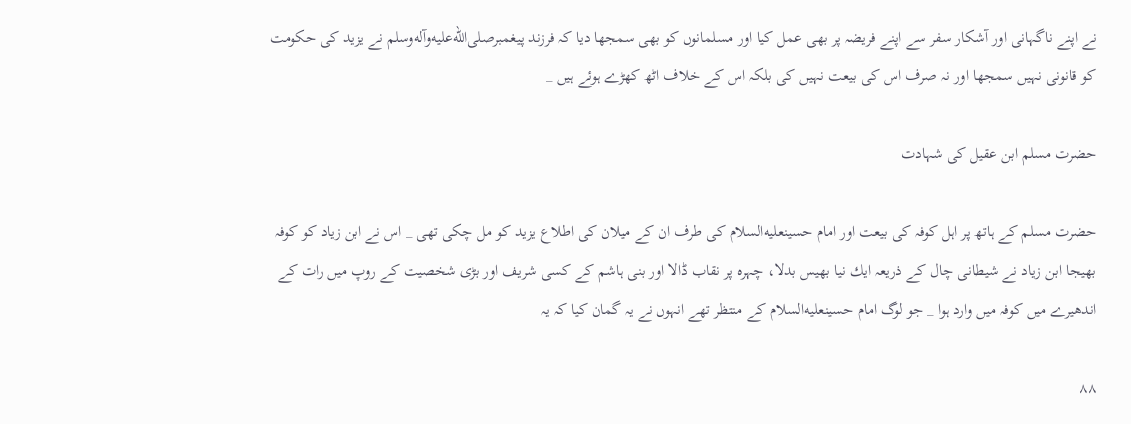نے اپنے ناگہانى اور آشكار سفر سے اپنے فريضہ پر بھى عمل كيا اور مسلمانوں كو بھى سمجھا ديا كہ فرزند پيغمبرصلى‌الله‌عليه‌وآله‌وسلم نے يزيد كى حكومت كو قانونى نہيں سمجھا اور نہ صرف اس كى بيعت نہيں كى بلكہ اس كے خلاف اٹھ كھڑے ہوئے ہيں _

حضرت مسلم ابن عقيل كى شہادت

حضرت مسلم كے ہاتھ پر اہل كوفہ كى بيعت اور امام حسينعليه‌السلام كى طرف ان كے ميلان كى اطلاع يزيد كو مل چكى تھى _ اس نے ابن زياد كو كوفہ بھيجا ابن زياد نے شيطانى چال كے ذريعہ ايك نيا بھيس بدلا، چہرہ پر نقاب ڈالا اور بنى ہاشم كے كسى شريف اور بڑى شخصيت كے روپ ميں رات كے اندھيرے ميں كوفہ ميں وارد ہوا _ جو لوگ امام حسينعليه‌السلام كے منتظر تھے انہوں نے يہ گمان كيا كہ يہ

۸۸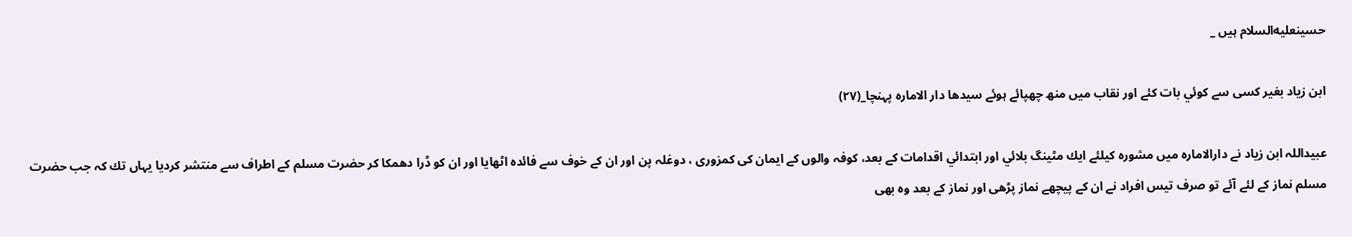حسينعليه‌السلام ہيں _

ابن زياد بغير كسى سے كوئي بات كئے اور نقاب ميں منھ چھپائے ہوئے سيدھا دار الامارہ پہنچا_(۲۷)

عبيداللہ ابن زياد نے دارالامارہ ميں مشورہ كيلئے ايك مٹينگ بلائي اور ابتدائي اقدامات كے بعد، كوفہ والوں كے ايمان كى كمزورى ، دوغلہ پن اور ان كے خوف سے فائدہ اٹھايا اور ان كو ڈرا دھمكا كر حضرت مسلم كے اطراف سے منتشر كرديا يہاں تك كہ جب حضرت مسلم نماز كے لئے آئے تو صرف تيس افراد نے ان كے پيچھے نماز پڑھى اور نماز كے بعد وہ بھى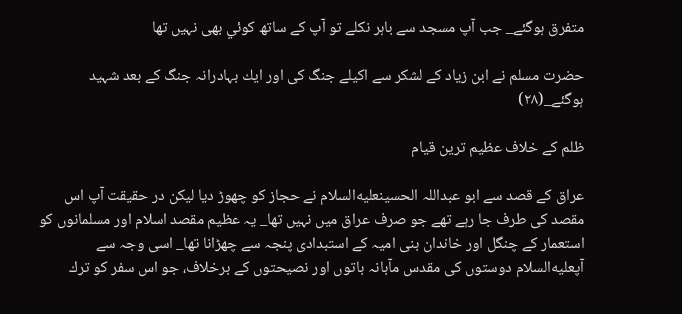متفرق ہوگئے_ جب آپ مسجد سے باہر نكلے تو آپ كے ساتھ كوئي بھى نہيں تھا

حضرت مسلم نے ابن زياد كے لشكر سے اكيلے جنگ كى اور ايك بہادرانہ جنگ كے بعد شہيد ہوگئے_(۲۸)

ظلم كے خلاف عظيم ترين قيام

عراق كے قصد سے ابو عبداللہ الحسينعليه‌السلام نے حجاز كو چھوڑ ديا ليكن در حقيقت آپ اس مقصد كى طرف جا رہے تھے جو صرف عراق ميں نہيں تھا_ يہ عظيم مقصد اسلام اور مسلمانوں كو استعمار كے چنگل اور خاندان بنى اميہ كے استبدادى پنجہ سے چھڑانا تھا_ اسى وجہ سے آپعليه‌السلام دوستوں كى مقدس مآبانہ باتوں اور نصيحتوں كے برخلاف، جو اس سفر كو ترك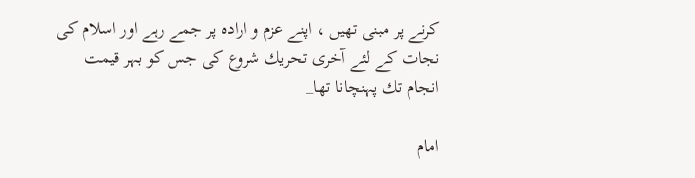كرنے پر مبنى تھيں ، اپنے عزم و ارادہ پر جمے رہے اور اسلام كى نجات كے لئے آخرى تحريك شروع كى جس كو بہر قيمت انجام تك پہنچانا تھا_

امام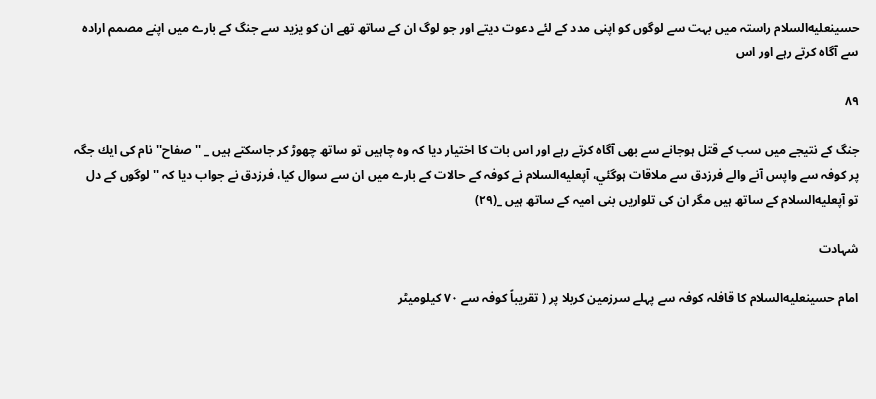حسينعليه‌السلام راستہ ميں بہت سے لوگوں كو اپنى مدد كے لئے دعوت ديتے اور جو لوگ ان كے ساتھ تھے ان كو يزيد سے جنگ كے بارے ميں اپنے مصمم ارادہ سے آگاہ كرتے رہے اور اس

۸۹

جنگ كے نتيجے ميں سب كے قتل ہوجانے سے بھى آگاہ كرتے رہے اور اس بات كا اختيار ديا كہ وہ چاہيں تو ساتھ چھوڑ كر جاسكتے ہيں _ '' صفاح'' نام كى ايك جگہ پر كوفہ سے واپس آنے والے فرزدق سے ملاقات ہوگئي، آپعليه‌السلام نے كوفہ كے حالات كے بارے ميں ان سے سوال كيا، فرزدق نے جواب ديا كہ '' لوگوں كے دل تو آپعليه‌السلام كے ساتھ ہيں مگر ان كى تلواريں بنى اميہ كے ساتھ ہيں _(۲۹)

شہادت

امام حسينعليه‌السلام كا قافلہ كوفہ سے پہلے سرزمين كربلا پر ( تقريباً كوفہ سے ۷۰ كيلوميٹر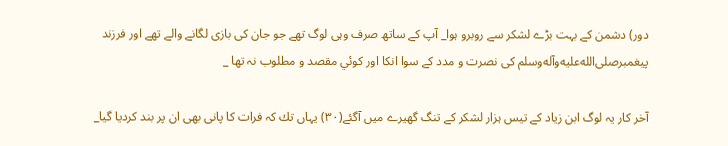دور) دشمن كے بہت بڑے لشكر سے روبرو ہوا_ آپ كے ساتھ صرف وہى لوگ تھے جو جان كى بازى لگانے والے تھے اور فرزند پيغمبرصلى‌الله‌عليه‌وآله‌وسلم كى نصرت و مدد كے سوا انكا اور كوئي مقصد و مطلوب نہ تھا _

آخر كار يہ لوگ ابن زياد كے تيس ہزار لشكر كے تنگ گھيرے ميں آگئے(۳۰) يہاں تك كہ فرات كا پانى بھى ان پر بند كرديا گيا_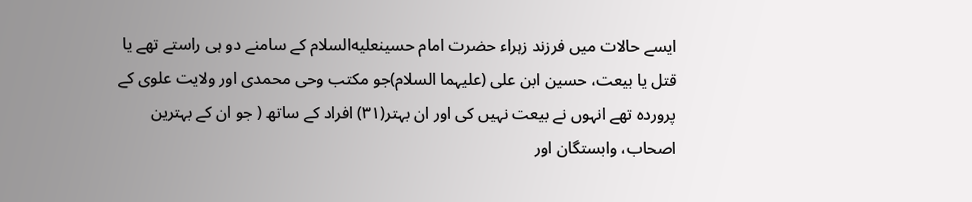ايسے حالات ميں فرزند زہراء حضرت امام حسينعليه‌السلام كے سامنے دو ہى راستے تھے يا قتل يا بيعت، حسين ابن على (عليہما السلام)جو مكتب وحى محمدى اور ولايت علوى كے پروردہ تھے انہوں نے بيعت نہيں كى اور ان بہتر(۳۱) افراد كے ساتھ ( جو ان كے بہترين اصحاب، وابستگان اور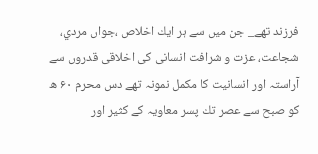فرزند تھے_ جن ميں سے ہر ايك اخلاص ،جواں مردي، شجاعت، عزت و شرافت انسانى كى اخلاقى قدروں سے آراستہ اور انسانيت كا مكمل نمونہ تھے دس محرم ۶۰ ھ كو صبح سے عصر تك پسر معاويہ كے كثير اور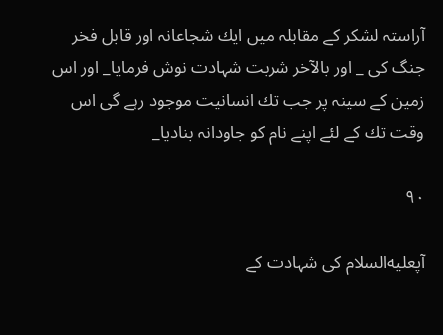آراستہ لشكر كے مقابلہ ميں ايك شجاعانہ اور قابل فخر جنگ كى _ اور بالآخر شربت شہادت نوش فرمايا_ اور اس زمين كے سينہ پر جب تك انسانيت موجود رہے گى اس وقت تك كے لئے اپنے نام كو جاودانہ بناديا_

۹۰

آپعليه‌السلام كى شہادت كے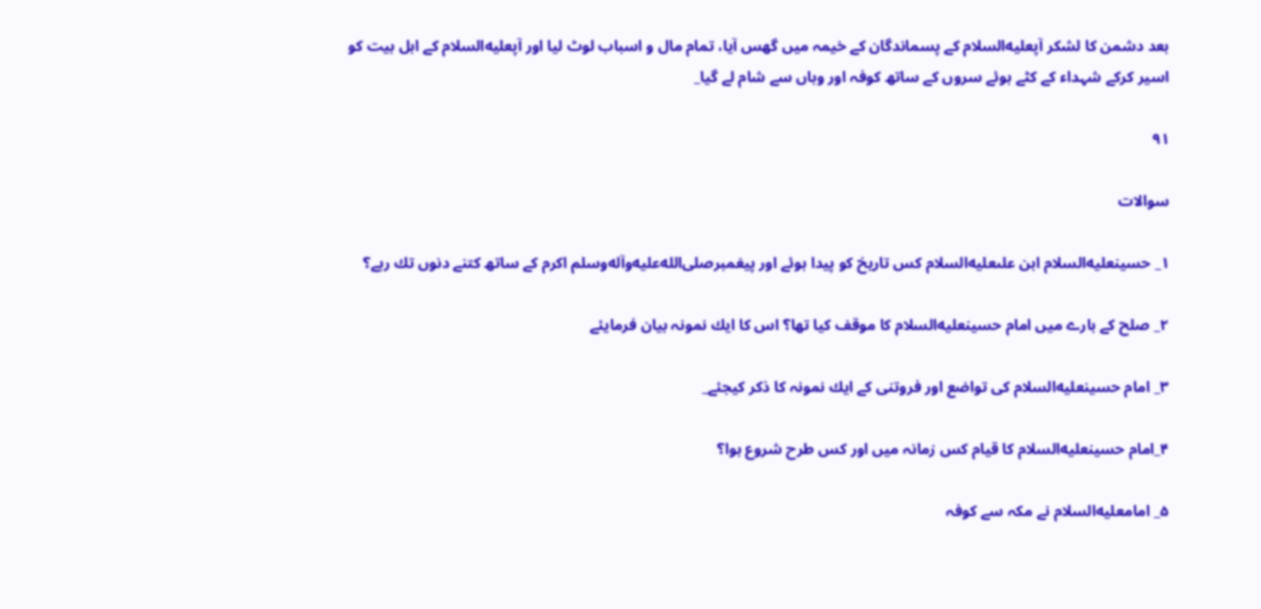بعد دشمن كا لشكر آپعليه‌السلام كے پسماندگان كے خيمہ ميں گھس آيا، تمام مال و اسباب لوٹ ليا اور آپعليه‌السلام كے اہل بيت كو اسير كركے شہداء كے كٹے ہوئے سروں كے ساتھ كوفہ اور وہاں سے شام لے گيا_

۹۱

سوالات

۱_ حسينعليه‌السلام ابن علىعليه‌السلام كس تاريخ كو پيدا ہوئے اور پيغمبرصلى‌الله‌عليه‌وآله‌وسلم اكرم كے ساتھ كتنے دنوں تك رہے؟

۲_ صلح كے بارے ميں امام حسينعليه‌السلام كا موقف كيا تھا؟ اس كا ايك نمونہ بيان فرمايئے

۳_ امام حسينعليه‌السلام كى تواضع اور فروتنى كے ايك نمونہ كا ذكر كيجئے_

۴_امام حسينعليه‌السلام كا قيام كس زمانہ ميں اور كس طرح شروع ہوا؟

۵_ امامعليه‌السلام نے مكہ سے كوفہ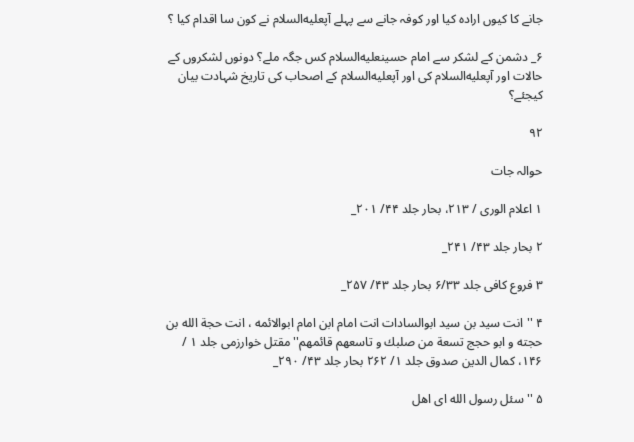جانے كا كيوں ارادہ كيا اور كوفہ جانے سے پہلے آپعليه‌السلام نے كون سا اقدام كيا ؟

۶_ دشمن كے لشكر سے امام حسينعليه‌السلام كس جگہ ملے؟ دونوں لشكروں كے حالات اور آپعليه‌السلام كى اور آپعليه‌السلام كے اصحاب كى تاريخ شہادت بيان كيجئے؟

۹۲

حوالہ جات

۱ اعلام الورى / ۲۱۳، بحار جلد ۴۴/ ۲۰۱_

۲ بحار جلد ۴۳/ ۲۴۱_

۳ فروع كافى جلد ۶/۳۳ بحار جلد ۴۳/ ۲۵۷_

۴ ''انت سيد بن سيد ابوالسادات انت امام ابن امام ابوالائمه ، انت حجة الله بن حجته و ابو حجج تسعة من صلبك و تاسعهم قائمهم'' مقتل خوارزمى جلد ۱ / ۱۴۶، كمال الدين صدوق جلد ۱/ ۲۶۲ بحار جلد ۴۳/ ۲۹۰_

۵ ''سئل رسول الله اى اهل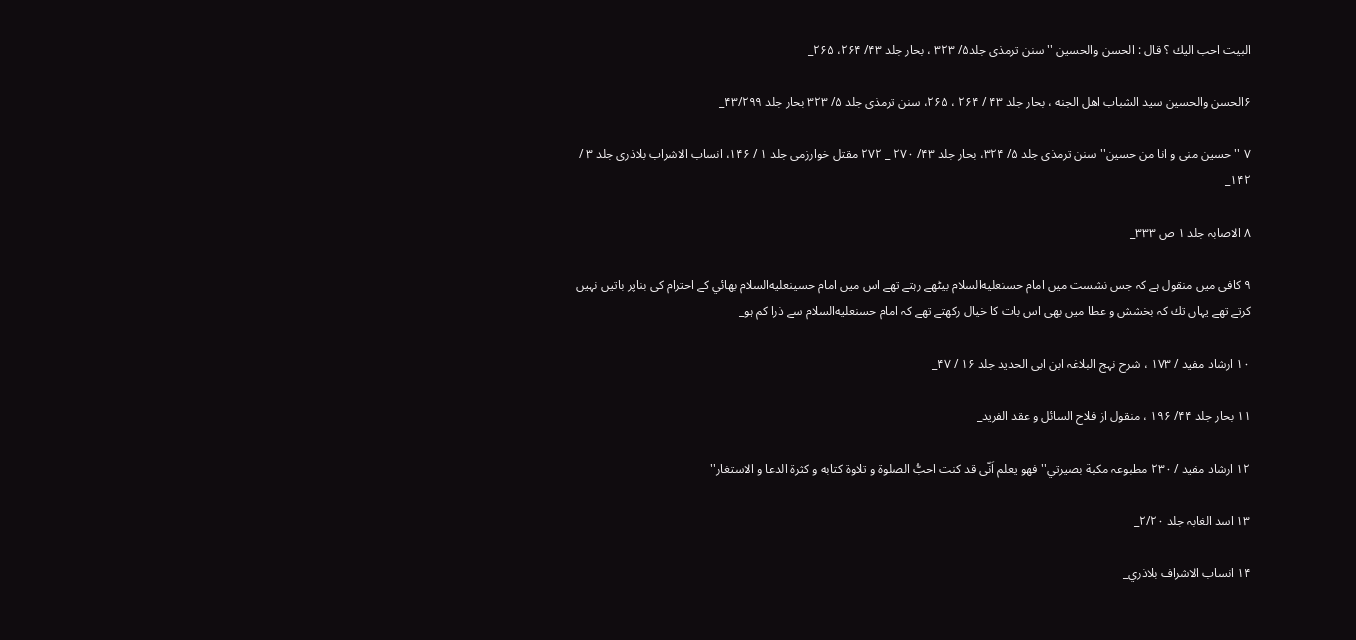البيت احب اليك ؟ قال : الحسن والحسين ''سنن ترمذى جلد۵/ ۳۲۳ ، بحار جلد ۴۳/ ۲۶۴، ۲۶۵_

۶الحسن والحسين سيد الشباب اهل الجنه ، بحار جلد ۴۳ / ۲۶۴ ، ۲۶۵، سنن ترمذى جلد ۵/ ۳۲۳ بحار جلد ۴۳/۲۹۹_

۷ ''حسين منى و انا من حسين'' سنن ترمذى جلد ۵/ ۳۲۴، بحار جلد ۴۳/ ۲۷۰ _ ۲۷۲ مقتل خوارزمى جلد ۱ / ۱۴۶، انساب الاشراب بلاذرى جلد ۳ / ۱۴۲_

۸ الاصابہ جلد ۱ ص ۳۳۳_

۹ كافى ميں منقول ہے كہ جس نشست ميں امام حسنعليه‌السلام بيٹھے رہتے تھے اس ميں امام حسينعليه‌السلام بھائي كے احترام كى بناپر باتيں نہيں كرتے تھے يہاں تك كہ بخشش و عطا ميں بھى اس بات كا خيال ركھتے تھے كہ امام حسنعليه‌السلام سے ذرا كم ہو_

۱۰ ارشاد مفيد / ۱۷۳ ، شرح نہج البلاغہ ابن ابى الحديد جلد ۱۶ / ۴۷_

۱۱ بحار جلد ۴۴/ ۱۹۶ ، منقول از فلاح السائل و عقد الفريد_

۱۲ ارشاد مفيد / ۲۳۰ مطبوعہ مكبة بصيرتي'' فهو يعلم اَنّى قد كنت احبُّ الصلوة و تلاوة كتابه و كثرة الدعا و الاستغار''

۱۳ اسد الغابہ جلد ۲/۲۰_

۱۴ انساب الاشراف بلاذري_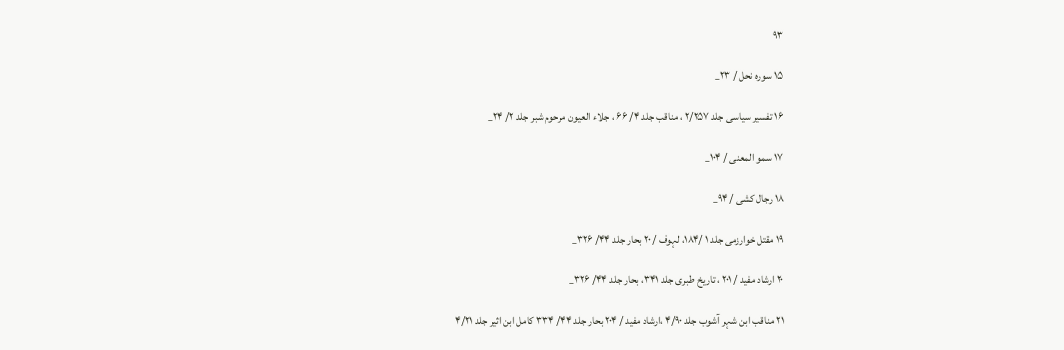۹۳

۱۵ سورہ نحل / ۲۳_

۱۶ تفسير سياسى جلد ۲/۲۵۷ ، مناقب جلد ۴/ ۶۶ ، جلاء العيون مرحوم شبر جلد ۲/ ۲۴_

۱۷ سمو المعنى / ۱۰۴_

۱۸ رجال كشى / ۹۴_

۱۹ مقتل خوارزمى جلد ۱ /۱۸۴، لہوف / ۲۰ بحار جلد ۴۴/ ۳۲۶_

۲۰ ارشاد مفيد / ۲۰۱ ، تاريخ طبرى جلد ۳۴۱، بحار جلد ۴۴/ ۳۲۶_

۲۱ مناقب ابن شہر آشوب جلد ۴/۹۰ ،ارشاد مفيد / ۲۰۴ بحار جلد ۴۴/ ۳۳۴ كامل ابن اثير جلد ۴/۲۱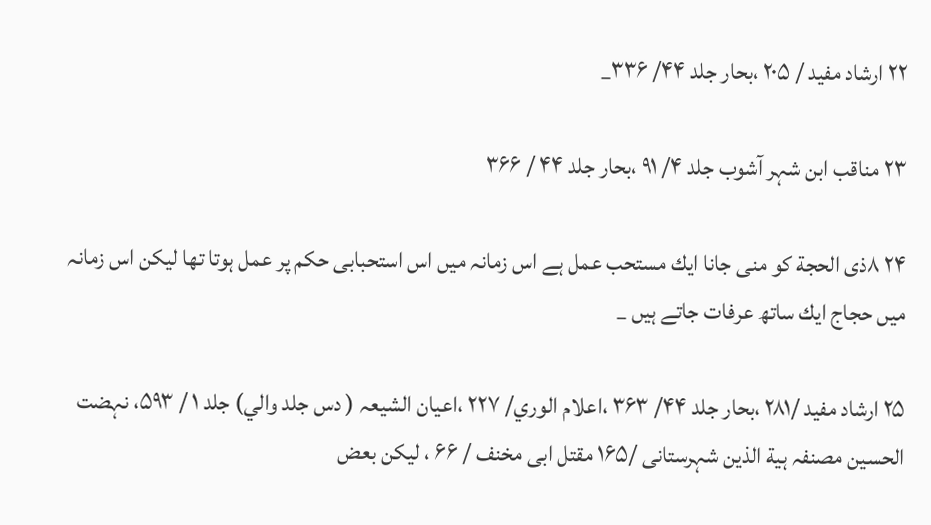۲۲ ارشاد مفيد / ۲۰۵ ،بحار جلد ۴۴/ ۳۳۶_

۲۳ مناقب ابن شہر آشوب جلد ۴/ ۹۱ ،بحار جلد ۴۴ / ۳۶۶

۲۴ ۸ذى الحجة كو منى جانا ايك مستحب عمل ہے اس زمانہ ميں اس استحبابى حكم پر عمل ہوتا تھا ليكن اس زمانہ ميں حجاج ايك ساتھ عرفات جاتے ہيں _

۲۵ ارشاد مفيد /۲۸۱ ،بحار جلد ۴۴/ ۳۶۳ ،اعلام الوري/ ۲۲۷ ،اعيان الشيعہ ( دس جلد والي) جلد ۱ / ۵۹۳، نہضت الحسين مصنفہ ہية الذين شہرستانى /۱۶۵ مقتل ابى مخنف / ۶۶ ، ليكن بعض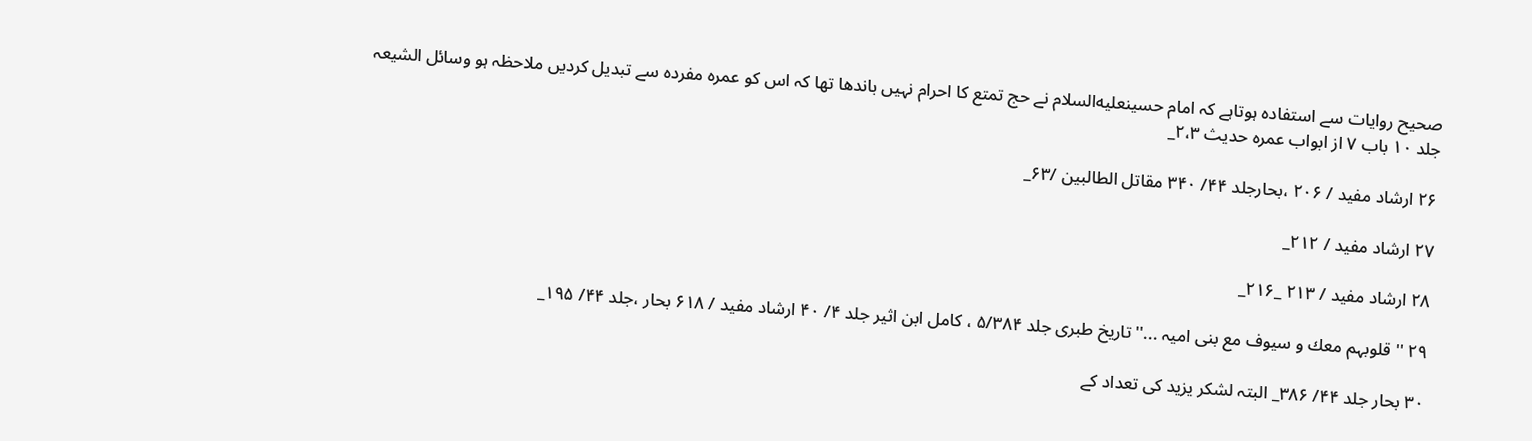صحيح روايات سے استفادہ ہوتاہے كہ امام حسينعليه‌السلام نے حج تمتع كا احرام نہيں باندھا تھا كہ اس كو عمرہ مفردہ سے تبديل كرديں ملاحظہ ہو وسائل الشيعہ جلد ۱۰ باب ۷ از ابواب عمرہ حديث ۲،۳_

۲۶ ارشاد مفيد / ۲۰۶ ،بحارجلد ۴۴/ ۳۴۰ مقاتل الطالبين /۶۳_

۲۷ ارشاد مفيد / ۲۱۲_

۲۸ ارشاد مفيد / ۲۱۳ _۲۱۶_

۲۹ '' قلوبہم معك و سيوف مع بنى اميہ ...'' تاريخ طبرى جلد ۵/۳۸۴ ، كامل ابن اثير جلد ۴/ ۴۰ ارشاد مفيد / ۶۱۸ بحار ،جلد ۴۴/ ۱۹۵_

۳۰ بحار جلد ۴۴/ ۳۸۶_ البتہ لشكر يزيد كى تعداد كے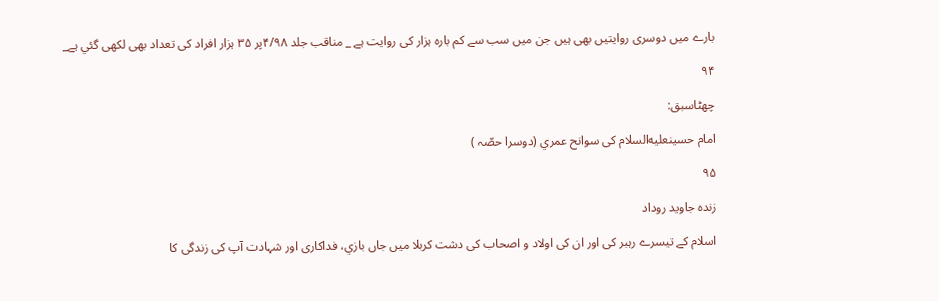بارے ميں دوسرى روايتيں بھى ہيں جن ميں سب سے كم بارہ ہزار كى روايت ہے _ مناقب جلد ۴/۹۸پر ۳۵ ہزار افراد كى تعداد بھى لكھى گئي ہے_

۹۴

چھٹاسبق:

امام حسينعليه‌السلام كى سوانح عمري (دوسرا حصّہ )

۹۵

زندہ جاويد روداد

اسلام كے تيسرے رہبر كى اور ان كى اولاد و اصحاب كى دشت كربلا ميں جاں بازي، فداكارى اور شہادت آپ كى زندگى كا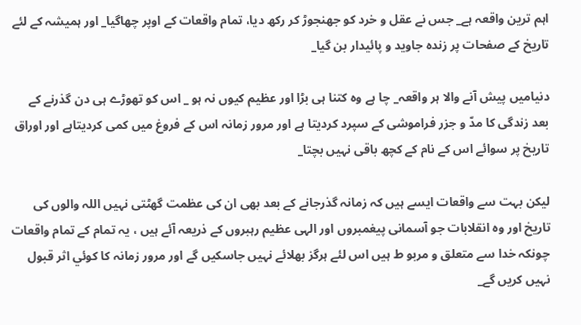اہم ترين واقعہ ہے_ جس نے عقل و خرد كو جھنجوڑ كر ركھ ديا، تمام واقعات كے اوپر چھاگيا_ اور ہميشہ كے لئے تاريخ كے صفحات پر زندہ جاويد و پائيدار بن گيا_

دنياميں پيش آنے والا ہر واقعہ_ چا ہے وہ كتنا ہى بڑا اور عظيم كيوں نہ ہو _ اس كو تھوڑے ہى دن گذرنے كے بعد زندگى كا مدّ و جزر فراموشى كے سپرد كرديتا ہے اور مرور زمانہ اس كے فروغ ميں كمى كرديتاہے اور اوراق تاريخ پر سوائے اس كے نام كے كچھ باقى نہيں بچتا_

ليكن بہت سے واقعات ايسے ہيں كہ زمانہ گذرجانے كے بعد بھى ان كى عظمت گھٹتى نہيں اللہ والوں كى تاريخ اور وہ انقلابات جو آسمانى پيغمبروں اور الہى عظيم رہبروں كے ذريعہ آئے ہيں ، يہ تمام كے تمام واقعات چونكہ خدا سے متعلق و مربو ط ہيں اس لئے ہرگز بھلائے نہيں جاسكيں گے اور مرور زمانہ كا كوئي اثر قبول نہيں كريں گے_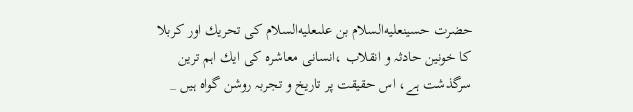حضرت حسينعليه‌السلام بن علىعليه‌السلام كى تحريك اور كربلا كا خونين حادثہ و انقلاب ،انسانى معاشرہ كى ايك اہم ترين سرگذشت ہے، اس حقيقت پر تاريخ و تجربہ روشن گواہ ہيں _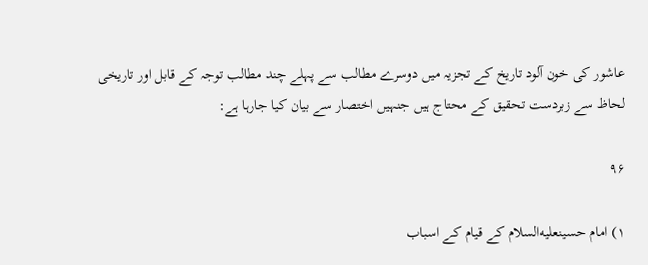عاشور كى خون آلود تاريخ كے تجزيہ ميں دوسرے مطالب سے پہلے چند مطالب توجہ كے قابل اور تاريخى لحاظ سے زبردست تحقيق كے محتاج ہيں جنہيں اختصار سے بيان كيا جارہا ہے:

۹۶

۱) امام حسينعليه‌السلام كے قيام كے اسباب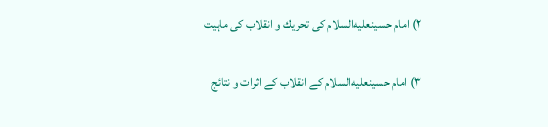۲) امام حسينعليه‌السلام كى تحريك و انقلاب كى ماہيت

۳) امام حسينعليه‌السلام كے انقلاب كے اثرات و نتائج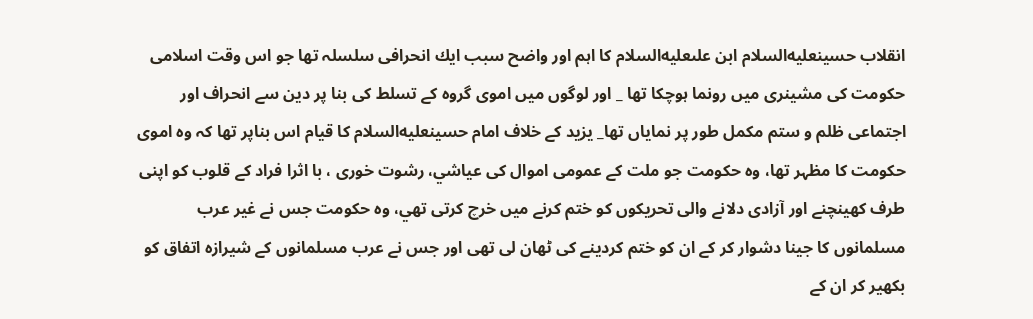انقلاب حسينعليه‌السلام ابن علىعليه‌السلام كا اہم اور واضح سبب ايك انحرافى سلسلہ تھا جو اس وقت اسلامى حكومت كى مشينرى ميں رونما ہوچكا تھا _ اور لوگوں ميں اموى گروہ كے تسلط كى بنا پر دين سے انحراف اور اجتماعى ظلم و ستم مكمل طور پر نماياں تھا_ يزيد كے خلاف امام حسينعليه‌السلام كا قيام اس بناپر تھا كہ وہ اموى حكومت كا مظہر تھا، وہ حكومت جو ملت كے عمومى اموال كى عياشي، رشوت خورى ، با اثرا فراد كے قلوب كو اپنى طرف كھينچنے اور آزادى دلانے والى تحريكوں كو ختم كرنے ميں خرچ كرتى تھي، وہ حكومت جس نے غير عرب مسلمانوں كا جينا دشوار كر كے ان كو ختم كردينے كى ٹھان لى تھى اور جس نے عرب مسلمانوں كے شيرازہ اتفاق كو بكھير كر ان كے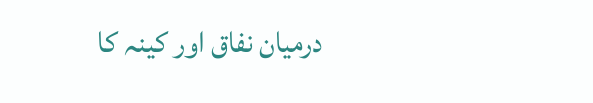درميان نفاق اور كينہ كا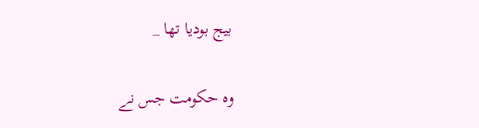بيج بوديا تھا _

وہ حكومت جس نے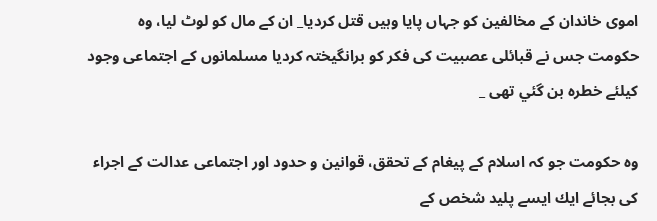اموى خاندان كے مخالفين كو جہاں پايا وہيں قتل كرديا_ ان كے مال كو لوٹ ليا، وہ حكومت جس نے قبائلى عصبيت كى فكر كو برانگيختہ كرديا مسلمانوں كے اجتماعى وجود كيلئے خطرہ بن گئي تھى _

وہ حكومت جو كہ اسلام كے پيغام كے تحقق، قوانين و حدود اور اجتماعى عدالت كے اجراء كى بجائے ايك ايسے پليد شخص كے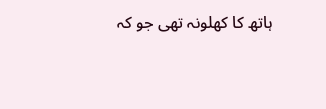ہاتھ كا كھلونہ تھى جو كہ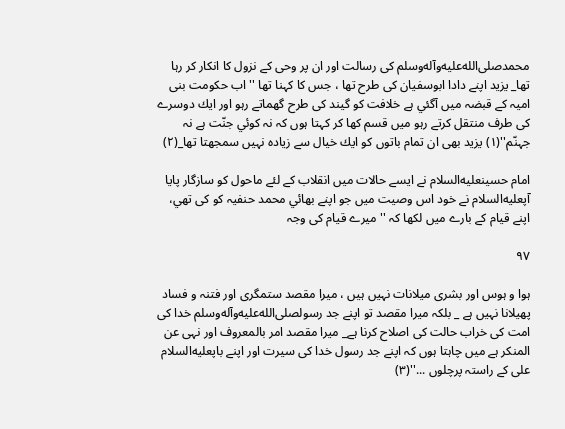محمدصلى‌الله‌عليه‌وآله‌وسلم كى رسالت اور ان پر وحى كے نزول كا انكار كر رہا تھا_ يزيد اپنے دادا ابوسفيان كى طرح تھا ، جس كا كہنا تھا '' اب حكومت بنى اميہ كے قبضہ ميں آگئي ہے خلافت كو گيند كى طرح گھماتے رہو اور ايك دوسرے كى طرف منتقل كرتے رہو ميں قسم كھا كر كہتا ہوں كہ نہ كوئي جنّت ہے نہ جہنّم''(۱) يزيد بھى ان تمام باتوں كو ايك خيال سے زيادہ نہيں سمجھتا تھا_(۲)

امام حسينعليه‌السلام نے ايسے حالات ميں انقلاب كے لئے ماحول كو سازگار پايا آپعليه‌السلام نے خود اس وصيت ميں جو اپنے بھائي محمد حنفيہ كو كى تھي، اپنے قيام كے بارے ميں لكھا كہ '' ميرے قيام كى وجہ

۹۷

ہوا و ہوس اور بشرى ميلانات نہيں ہيں ، ميرا مقصد ستمگرى اور فتنہ و فساد پھيلانا نہيں ہے _ بلكہ ميرا مقصد تو اپنے جد رسولصلى‌الله‌عليه‌وآله‌وسلم خدا كى امت كى خراب حالت كى اصلاح كرنا ہے_ ميرا مقصد امر بالمعروف اور نہى عن المنكر ہے ميں چاہتا ہوں كہ اپنے جد رسول خدا كى سيرت اور اپنے باپعليه‌السلام على كے راستہ پرچلوں ...''(۳)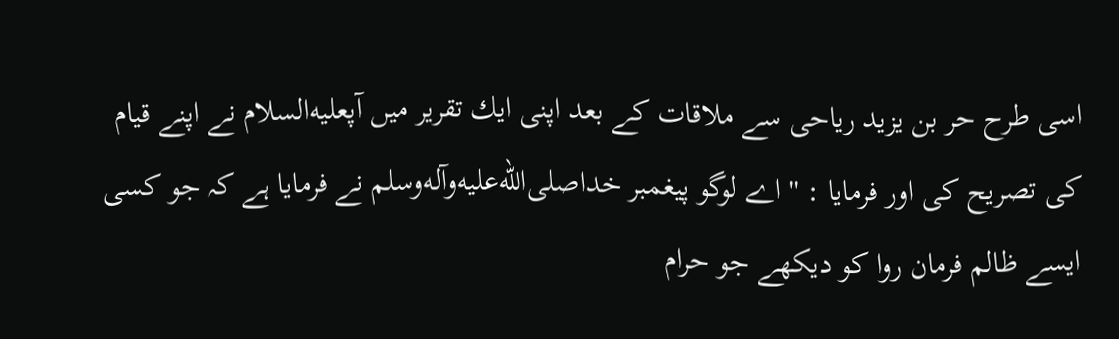اسى طرح حر بن يزيد رياحى سے ملاقات كے بعد اپنى ايك تقرير ميں آپعليه‌السلام نے اپنے قيام كى تصريح كى اور فرمايا : '' اے لوگو پيغمبر خداصلى‌الله‌عليه‌وآله‌وسلم نے فرمايا ہے كہ جو كسى ايسے ظالم فرمان روا كو ديكھے جو حرام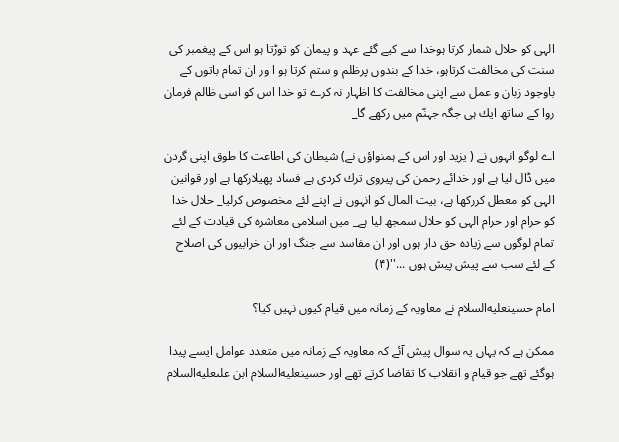الہى كو حلال شمار كرتا ہوخدا سے كيے گئے عہد و پيمان كو توڑتا ہو اس كے پيغمبر كى سنت كى مخالفت كرتاہو، خدا كے بندوں پرظلم و ستم كرتا ہو ا ور ان تمام باتوں كے باوجود زبان و عمل سے اپنى مخالفت كا اظہار نہ كرے تو خدا اس كو اسى ظالم فرمان روا كے ساتھ ايك ہى جگہ جہنّم ميں ركھے گا_

اے لوگو انہوں نے ( يزيد اور اس كے ہمنواؤں نے) شيطان كى اطاعت كا طوق اپنى گردن ميں ڈال ليا ہے اور خدائے رحمن كى پيروى ترك كردى ہے فساد پھيلاركھا ہے اور قوانين الہى كو معطل كرركھا ہے، بيت المال كو انہوں نے اپنے لئے مخصوص كرليا_ حلال خدا كو حرام اور حرام الہى كو حلال سمجھ ليا ہے_ ميں اسلامى معاشرہ كى قيادت كے لئے تمام لوگوں سے زيادہ حق دار ہوں اور ان مفاسد سے جنگ اور ان خرابيوں كى اصلاح كے لئے سب سے پيش پيش ہوں ...''(۴)

امام حسينعليه‌السلام نے معاويہ كے زمانہ ميں قيام كيوں نہيں كيا؟

ممكن ہے كہ يہاں يہ سوال پيش آئے كہ معاويہ كے زمانہ ميں متعدد عوامل ايسے پيدا ہوگئے تھے جو قيام و انقلاب كا تقاضا كرتے تھے اور حسينعليه‌السلام ابن علىعليه‌السلام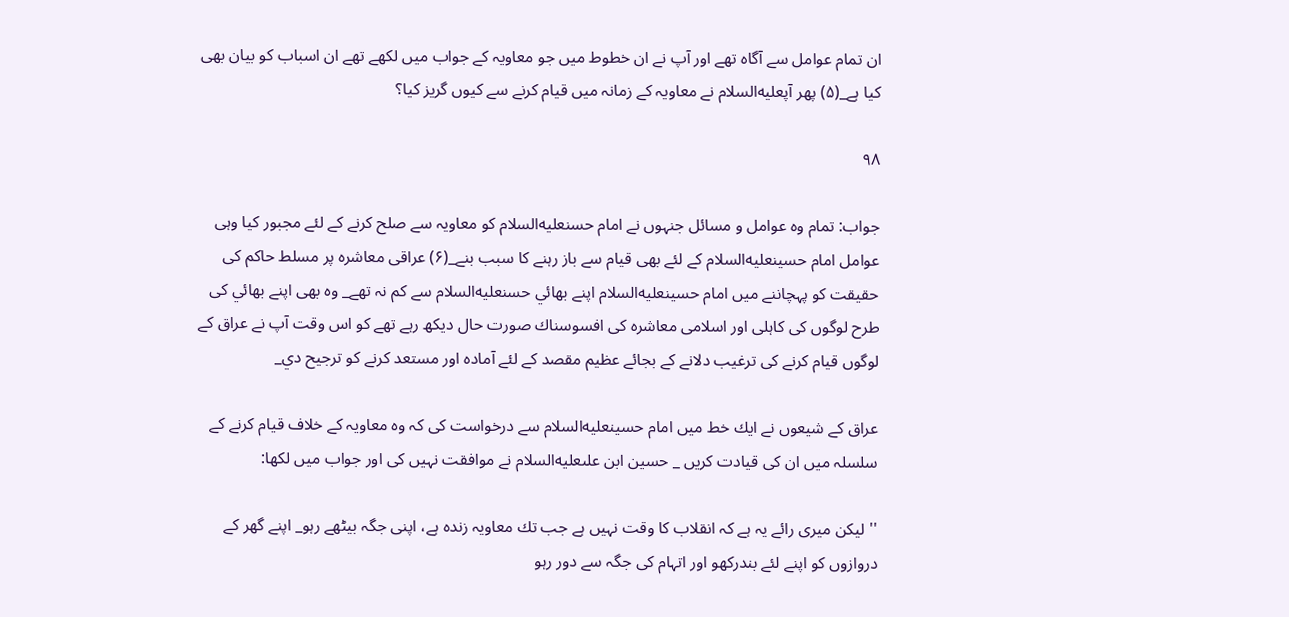ان تمام عوامل سے آگاہ تھے اور آپ نے ان خطوط ميں جو معاويہ كے جواب ميں لكھے تھے ان اسباب كو بيان بھى كيا ہے_(۵) پھر آپعليه‌السلام نے معاويہ كے زمانہ ميں قيام كرنے سے كيوں گريز كيا؟

۹۸

جواب: تمام وہ عوامل و مسائل جنہوں نے امام حسنعليه‌السلام كو معاويہ سے صلح كرنے كے لئے مجبور كيا وہى عوامل امام حسينعليه‌السلام كے لئے بھى قيام سے باز رہنے كا سبب بنے_(۶) عراقى معاشرہ پر مسلط حاكم كى حقيقت كو پہچاننے ميں امام حسينعليه‌السلام اپنے بھائي حسنعليه‌السلام سے كم نہ تھے_ وہ بھى اپنے بھائي كى طرح لوگوں كى كاہلى اور اسلامى معاشرہ كى افسوسناك صورت حال ديكھ رہے تھے كو اس وقت آپ نے عراق كے لوگوں قيام كرنے كى ترغيب دلانے كے بجائے عظيم مقصد كے لئے آمادہ اور مستعد كرنے كو ترجيح دي_

عراق كے شيعوں نے ايك خط ميں امام حسينعليه‌السلام سے درخواست كى كہ وہ معاويہ كے خلاف قيام كرنے كے سلسلہ ميں ان كى قيادت كريں _ حسين ابن علىعليه‌السلام نے موافقت نہيں كى اور جواب ميں لكھا:

'' ليكن ميرى رائے يہ ہے كہ انقلاب كا وقت نہيں ہے جب تك معاويہ زندہ ہے، اپنى جگہ بيٹھے رہو_ اپنے گھر كے دروازوں كو اپنے لئے بندركھو اور اتہام كى جگہ سے دور رہو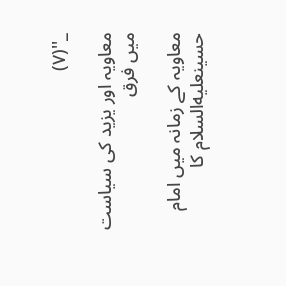_''(۷)

معاويہ اور يزيد كى سياست ميں فرق

معاويہ كے زمانہ ميں امام حسينعليه‌السلام كا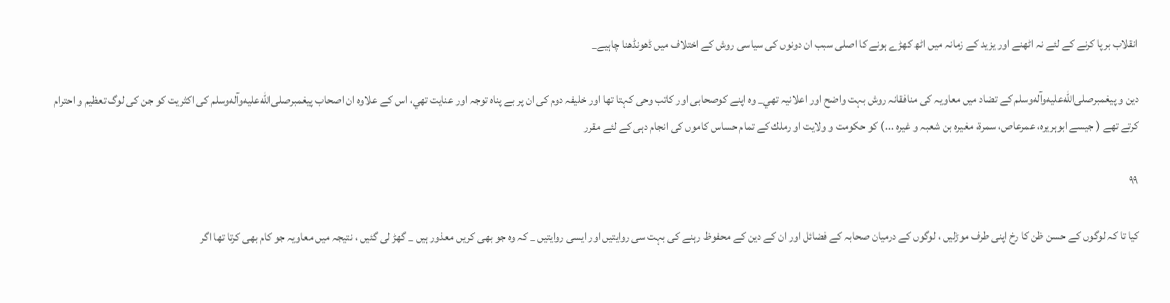انقلاب برپا كرنے كے لئے نہ اٹھنے اور يزيد كے زمانہ ميں اٹھ كھڑے ہونے كا اصلى سبب ان دونوں كى سياسى روش كے اختلاف ميں ڈھونڈھنا چاہيے_

دين و پيغمبرصلى‌الله‌عليه‌وآله‌وسلم كے تضاد ميں معاويہ كى منافقانہ روش بہت واضح اور اعلانيہ تھي_ وہ اپنے كوصحابى اور كاتب وحى كہتا تھا اور خليفہ دوم كى ان پر بے پناہ توجہ اور عنايت تھي، اس كے علاوہ ان اصحاب پيغمبرصلى‌الله‌عليه‌وآله‌وسلم كى اكثريت كو جن كى لوگ تعظيم و احترام كرتے تھے ( جيسے ابوہريرہ، عمرعاص، سمرة، مغيرہ بن شعبہ و غيرہ ...) كو حكومت و ولايت او رملك كے تمام حساس كاموں كى انجام دہى كے لئے مقرر

۹۹

كيا تا كہ لوگوں كے حسن ظن كا رخ اپنى طرف موڑليں ، لوگوں كے درميان صحابہ كے فضائل اور ان كے دين كے محفوظ رہنے كى بہت سى روايتيں اور ايسى روايتيں _ كہ وہ جو بھى كريں معذور ہيں _ گھڑ لى گئيں ، نتيجہ ميں معاويہ جو كام بھى كرتا تھا اگر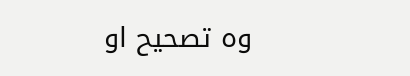وہ تصحيح او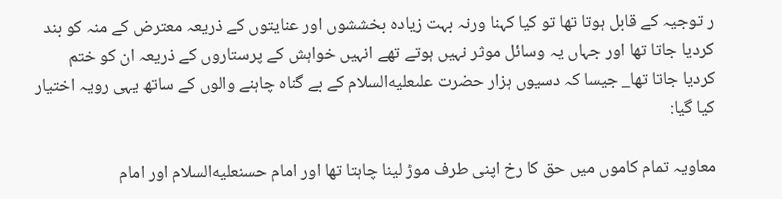ر توجيہ كے قابل ہوتا تھا تو كيا كہنا ورنہ بہت زيادہ بخششوں اور عنايتوں كے ذريعہ معترض كے منہ كو بند كرديا جاتا تھا اور جہاں يہ وسائل موثر نہيں ہوتے تھے انہيں خواہش كے پرستاروں كے ذريعہ ان كو ختم كرديا جاتا تھا_ جيسا كہ دسيوں ہزار حضرت علىعليه‌السلام كے بے گناہ چاہنے والوں كے ساتھ يہى رويہ اختيار كيا گيا:

معاويہ تمام كاموں ميں حق كا رخ اپنى طرف موڑ لينا چاہتا تھا اور امام حسنعليه‌السلام اور امام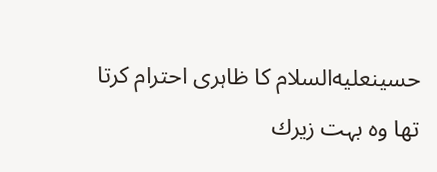حسينعليه‌السلام كا ظاہرى احترام كرتا تھا وہ بہت زيرك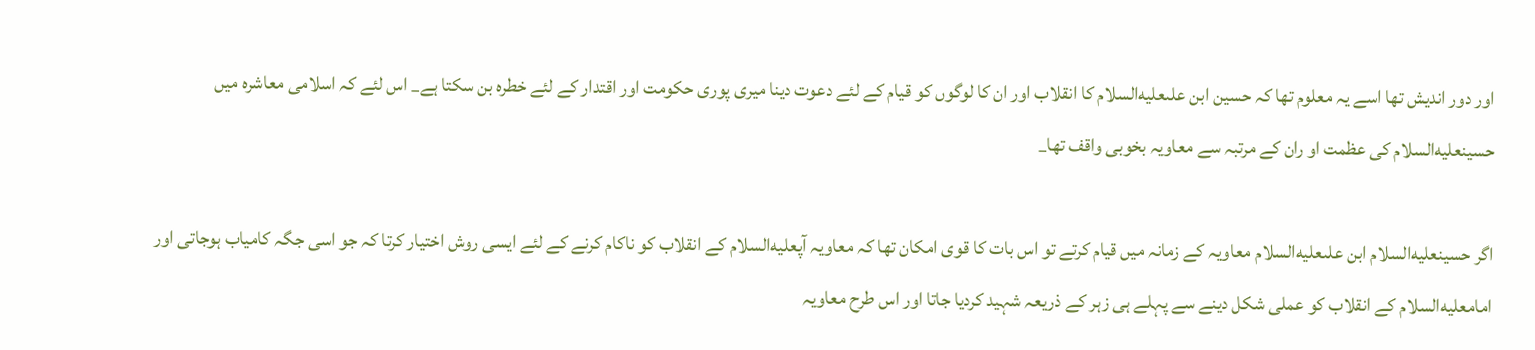اور دور انديش تھا اسے يہ معلوم تھا كہ حسين ابن علىعليه‌السلام كا انقلاب اور ان كا لوگوں كو قيام كے لئے دعوت دينا ميرى پورى حكومت اور اقتدار كے لئے خطرہ بن سكتا ہے_ اس لئے كہ اسلامى معاشرہ ميں حسينعليه‌السلام كى عظمت او ران كے مرتبہ سے معاويہ بخوبى واقف تھا_

اگر حسينعليه‌السلام ابن علىعليه‌السلام معاويہ كے زمانہ ميں قيام كرتے تو اس بات كا قوى امكان تھا كہ معاويہ آپعليه‌السلام كے انقلاب كو ناكام كرنے كے لئے ايسى روش اختيار كرتا كہ جو اسى جگہ كامياب ہوجاتى اور امامعليه‌السلام كے انقلاب كو عملى شكل دينے سے پہلے ہى زہر كے ذريعہ شہيد كرديا جاتا اور اس طرح معاويہ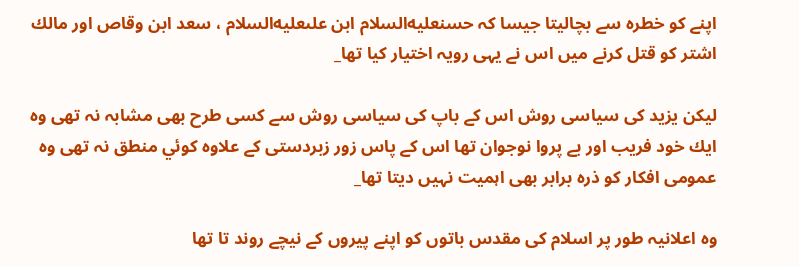اپنے كو خطرہ سے بچاليتا جيسا كہ حسنعليه‌السلام ابن علىعليه‌السلام ، سعد ابن وقاص اور مالك اشتر كو قتل كرنے ميں اس نے يہى رويہ اختيار كيا تھا_

ليكن يزيد كى سياسى روش اس كے باپ كى سياسى روش سے كسى طرح بھى مشابہ نہ تھى وہ ايك خود فريب اور بے پروا نوجوان تھا اس كے پاس زور زبردستى كے علاوہ كوئي منطق نہ تھى وہ عمومى افكار كو ذرہ برابر بھى اہميت نہيں ديتا تھا_

وہ اعلانيہ طور پر اسلام كى مقدس باتوں كو اپنے پيروں كے نيچے روند تا تھا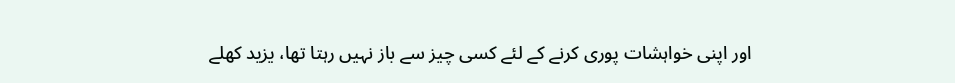اور اپنى خواہشات پورى كرنے كے لئے كسى چيز سے باز نہيں رہتا تھا، يزيد كھلے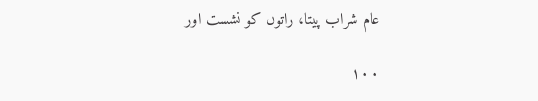عام شراب پيتا، راتوں كو نشست اور

۱۰۰